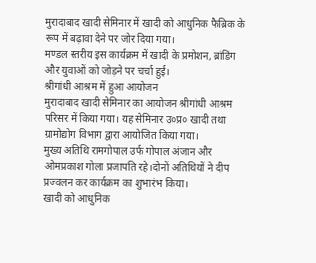मुरादाबाद खादी सेमिनार में खादी को आधुनिक फैब्रिक के रूप में बढ़ावा देने पर जोर दिया गया।
मण्डल स्तरीय इस कार्यक्रम में खादी के प्रमोशन, ब्रांडिंग और युवाओं को जोड़ने पर चर्चा हुई।
श्रीगांधी आश्रम में हुआ आयोजन
मुरादाबाद खादी सेमिनार का आयोजन श्रीगांधी आश्रम परिसर में किया गया। यह सेमिनार उ०प्र० खादी तथा ग्रामोद्योग विभाग द्वारा आयोजित किया गया।
मुख्य अतिथि रामगोपाल उर्फ गोपाल अंजान और ओमप्रकाश गोला प्रजापति रहे।दोनों अतिथियों ने दीप प्रज्वलन कर कार्यक्रम का शुभारंभ किया।
खादी को आधुनिक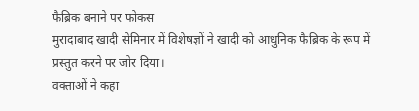फैब्रिक बनाने पर फोकस
मुरादाबाद खादी सेमिनार में विशेषज्ञों ने खादी को आधुनिक फैब्रिक के रूप में प्रस्तुत करने पर जोर दिया।
वक्ताओं ने कहा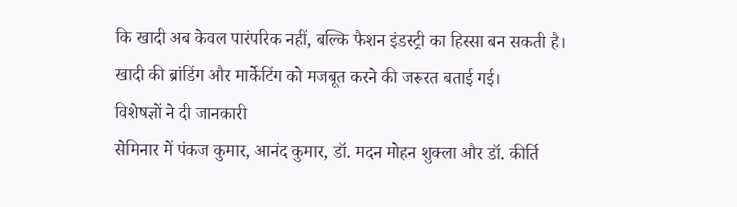कि खादी अब केवल पारंपरिक नहीं, बल्कि फैशन इंडस्ट्री का हिस्सा बन सकती है।
खादी की ब्रांडिंग और मार्केटिंग को मजबूत करने की जरूरत बताई गई।
विशेषज्ञों ने दी जानकारी
सेमिनार में पंकज कुमार, आनंद कुमार, डॉ. मदन मोहन शुक्ला और डॉ. कीर्ति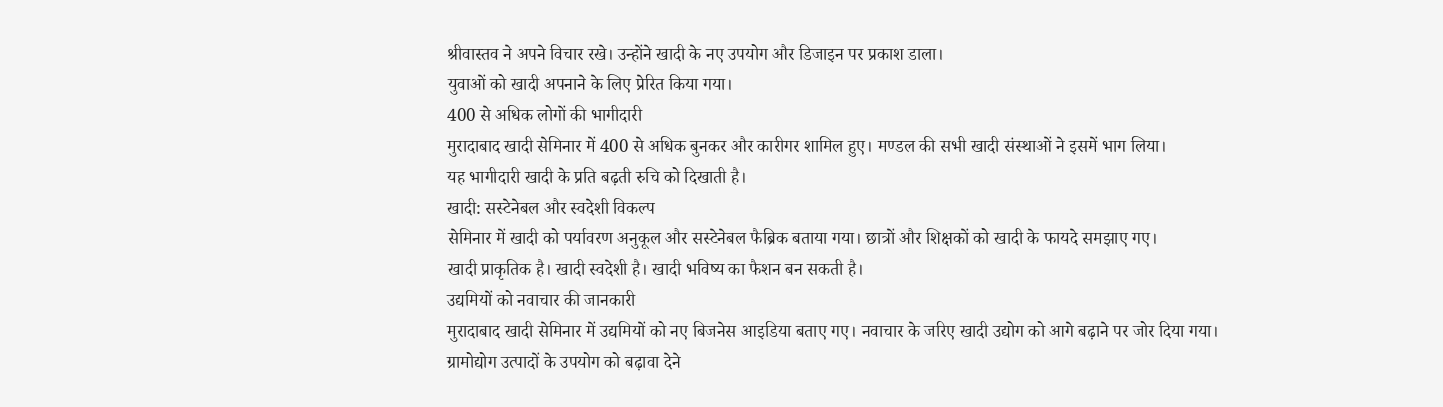श्रीवास्तव ने अपने विचार रखे। उन्होंने खादी के नए उपयोग और डिजाइन पर प्रकाश डाला।
युवाओं को खादी अपनाने के लिए प्रेरित किया गया।
400 से अधिक लोगों की भागीदारी
मुरादाबाद खादी सेमिनार में 400 से अधिक बुनकर और कारीगर शामिल हुए। मण्डल की सभी खादी संस्थाओं ने इसमें भाग लिया।
यह भागीदारी खादी के प्रति बढ़ती रुचि को दिखाती है।
खादी: सस्टेनेबल और स्वदेशी विकल्प
सेमिनार में खादी को पर्यावरण अनुकूल और सस्टेनेबल फैब्रिक बताया गया। छात्रों और शिक्षकों को खादी के फायदे समझाए गए।
खादी प्राकृतिक है। खादी स्वदेशी है। खादी भविष्य का फैशन बन सकती है।
उद्यमियों को नवाचार की जानकारी
मुरादाबाद खादी सेमिनार में उद्यमियों को नए बिजनेस आइडिया बताए गए। नवाचार के जरिए खादी उद्योग को आगे बढ़ाने पर जोर दिया गया।
ग्रामोद्योग उत्पादों के उपयोग को बढ़ावा देने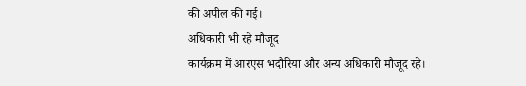की अपील की गई।
अधिकारी भी रहे मौजूद
कार्यक्रम में आरएस भदौरिया और अन्य अधिकारी मौजूद रहे।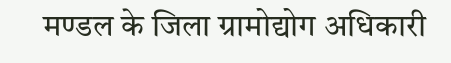मण्डल के जिला ग्रामोद्योग अधिकारी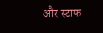और स्टाफ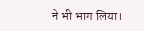ने भी भाग लिया।